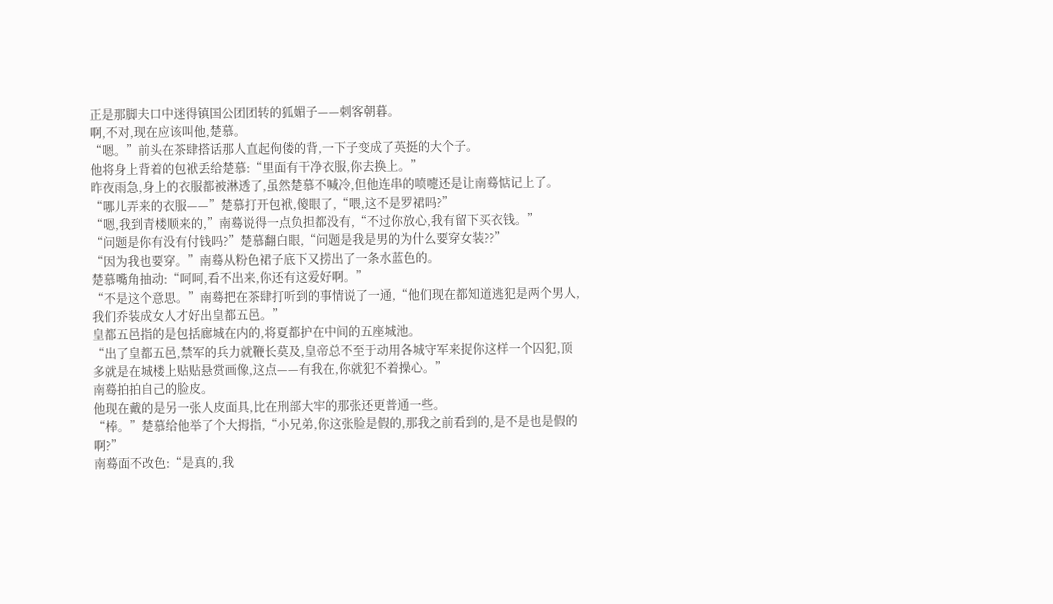正是那脚夫口中迷得镇国公团团转的狐媚子——刺客朝暮。
啊,不对,现在应该叫他,楚慕。
“嗯。”前头在茶肆搭话那人直起佝偻的背,一下子变成了英挺的大个子。
他将身上背着的包袱丢给楚慕:“里面有干净衣服,你去换上。”
昨夜雨急,身上的衣服都被淋透了,虽然楚慕不喊冷,但他连串的喷嚏还是让南蓦惦记上了。
“哪儿弄来的衣服——”楚慕打开包袱,傻眼了,“喂,这不是罗裙吗?”
“嗯,我到青楼顺来的,”南蓦说得一点负担都没有,“不过你放心,我有留下买衣钱。”
“问题是你有没有付钱吗?”楚慕翻白眼,“问题是我是男的为什么要穿女装??”
“因为我也要穿。”南蓦从粉色裙子底下又捞出了一条水蓝色的。
楚慕嘴角抽动:“呵呵,看不出来,你还有这爱好啊。”
“不是这个意思。”南蓦把在茶肆打听到的事情说了一通,“他们现在都知道逃犯是两个男人,我们乔装成女人才好出皇都五邑。”
皇都五邑指的是包括廊城在内的,将夏都护在中间的五座城池。
“出了皇都五邑,禁军的兵力就鞭长莫及,皇帝总不至于动用各城守军来捉你这样一个囚犯,顶多就是在城楼上贴贴悬赏画像,这点——有我在,你就犯不着操心。”
南蓦拍拍自己的脸皮。
他现在戴的是另一张人皮面具,比在刑部大牢的那张还更普通一些。
“棒。”楚慕给他举了个大拇指,“小兄弟,你这张脸是假的,那我之前看到的,是不是也是假的啊?”
南蓦面不改色:“是真的,我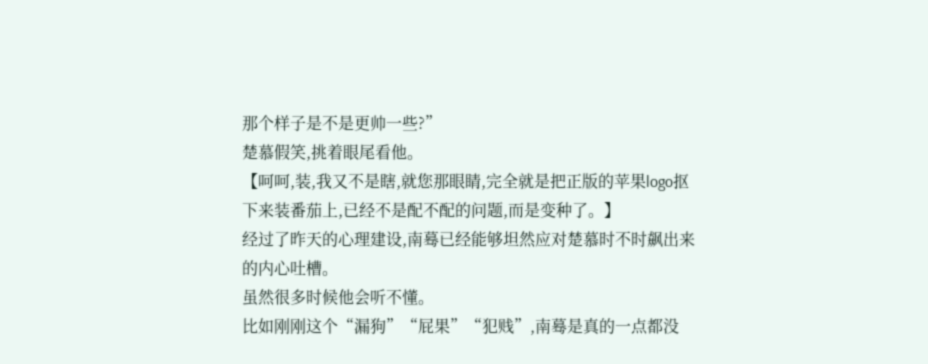那个样子是不是更帅一些?”
楚慕假笑,挑着眼尾看他。
【呵呵,装,我又不是瞎,就您那眼睛,完全就是把正版的苹果logo抠下来装番茄上,已经不是配不配的问题,而是变种了。】
经过了昨天的心理建设,南蓦已经能够坦然应对楚慕时不时飙出来的内心吐槽。
虽然很多时候他会听不懂。
比如刚刚这个“漏狗”“屁果”“犯贱”,南蓦是真的一点都没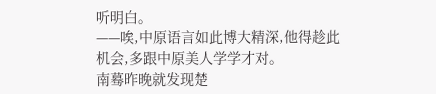听明白。
——唉,中原语言如此博大精深,他得趁此机会,多跟中原美人学学才对。
南蓦昨晚就发现楚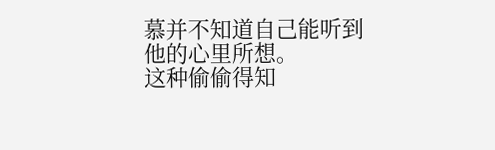慕并不知道自己能听到他的心里所想。
这种偷偷得知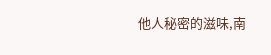他人秘密的滋味,南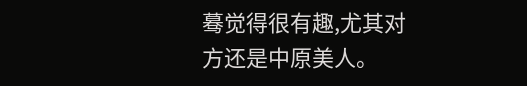蓦觉得很有趣,尤其对方还是中原美人。